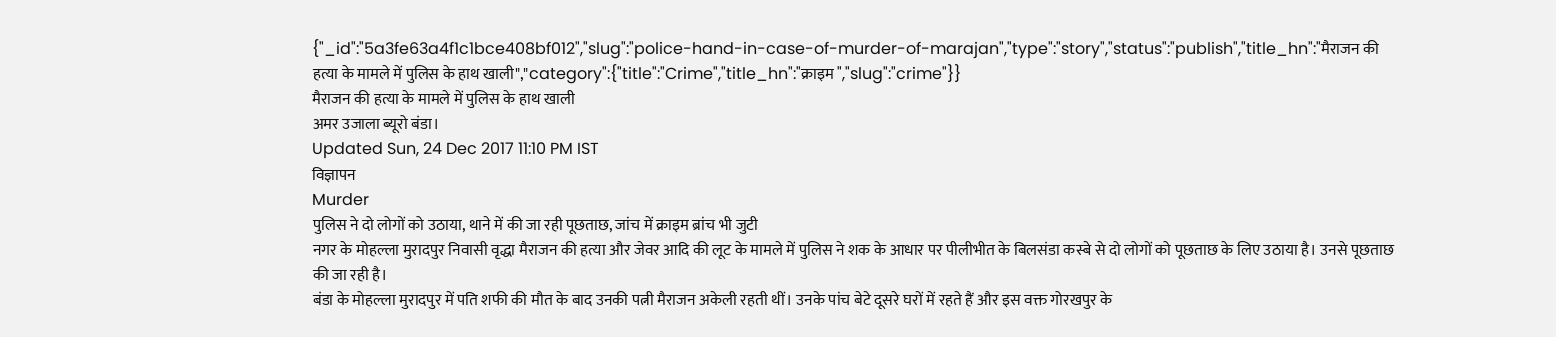{"_id":"5a3fe63a4f1c1bce408bf012","slug":"police-hand-in-case-of-murder-of-marajan","type":"story","status":"publish","title_hn":"मैराजन की हत्या के मामले में पुलिस के हाथ खाली","category":{"title":"Crime","title_hn":"क्राइम ","slug":"crime"}}
मैराजन की हत्या के मामले में पुलिस के हाथ खाली
अमर उजाला ब्यूरो बंडा।
Updated Sun, 24 Dec 2017 11:10 PM IST
विज्ञापन
Murder
पुलिस ने दो लोगों को उठाया, थाने में की जा रही पूछताछ, जांच में क्राइम ब्रांच भी जुटी
नगर के मोहल्ला मुरादपुर निवासी वृद्धा मैराजन की हत्या और जेवर आदि की लूट के मामले में पुलिस ने शक के आधार पर पीलीभीत के बिलसंडा कस्बे से दो लोगों को पूछताछ के लिए उठाया है। उनसे पूछताछ की जा रही है।
बंडा के मोहल्ला मुरादपुर में पति शफी की मौत के बाद उनकी पत्नी मैराजन अकेली रहती थीं। उनके पांच बेटे दूसरे घरों में रहते हैं और इस वक्त गोरखपुर के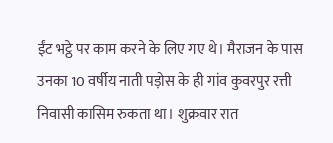ईंट भट्ठे पर काम करने के लिए गए थे। मैराजन के पास उनका 10 वर्षीय नाती पड़ोस के ही गांव कुवरपुर रत्ती निवासी कासिम रुकता था। शुक्रवार रात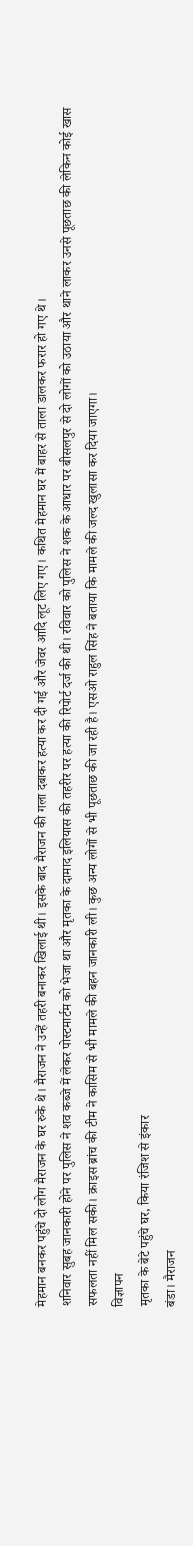मेहमान बनकर पहुंचे दो लोग मैराजन के घर रुके थे। मैराजन ने उन्हें तहरी बनाकर खिलाई थी। इसके बाद मैराजन की गला दबाकर हत्या कर दी गई और जेवर आदि लूट लिए गए। कथित मेहमान घर में बाहर से ताला डालकर फरार हो गए थे।
शनिवार सुबह जानकारी होने पर पुलिस ने शव कब्जे में लेकर पोस्टमार्टम को भेजा था और मृतका के दामाद इलियास की तहरीर पर हत्या की रिपोर्ट दर्ज की थी। रविवार को पुलिस ने शक के आधार पर बीसलपुर से दो लोगों को उठाया और थाने लाकर उनसे पूछताछ की लेकिन कोई खास सफलता नहीं मिल सकी। क्राइस ब्रांच की टीम ने कासिम से भी मामले की बहन जानकारी ली। कुछ अन्य लोगों से भी पूछताछ की जा रही है। एसओ राहुल सिंह ने बताया कि मामले की जल्द खुलासा कर दिया जाएगा।
विज्ञापन
मृतका के बेटे पहुंचे घर, किया रंजिश से इंकार
बंडा। मैराजन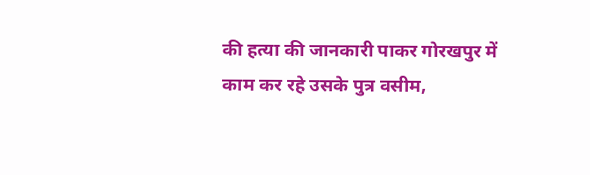की हत्या की जानकारी पाकर गोरखपुर में काम कर रहे उसके पुत्र वसीम,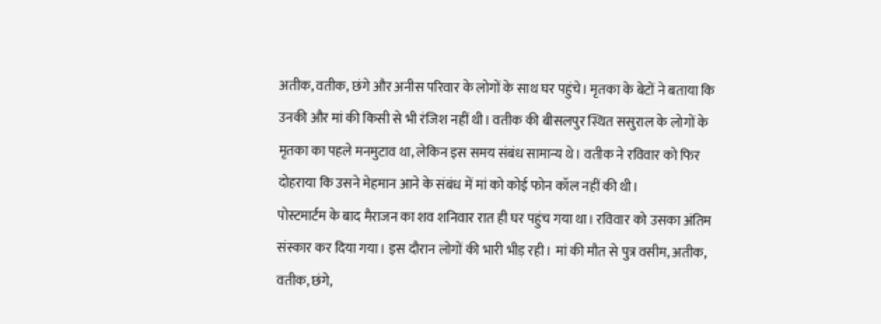अतीक, वतीक, छंगे और अनीस परिवार के लोगों के साथ घर पहुंचे। मृतका के बेटों ने बताया कि उनकी और मां की किसी से भी रंजिश नहीं थी। वतीक की बीसलपुर स्थित ससुराल के लोगों के मृतका का पहले मनमुटाव था, लेकिन इस समय संबंध सामान्य थे। वतीक ने रविवार को फिर दोहराया कि उसने मेहमान आने के संबंध में मां को कोई फोन कॉल नहीं की थी।
पोस्टमार्टम के बाद मैराजन का शव शनिवार रात ही घर पहुंच गया था। रविवार को उसका अंतिम संस्कार कर दिया गया। इस दौरान लोगों की भारी भीड़ रही। मां की मौत से पुत्र वसीम, अतीक, वतीक, छंगे,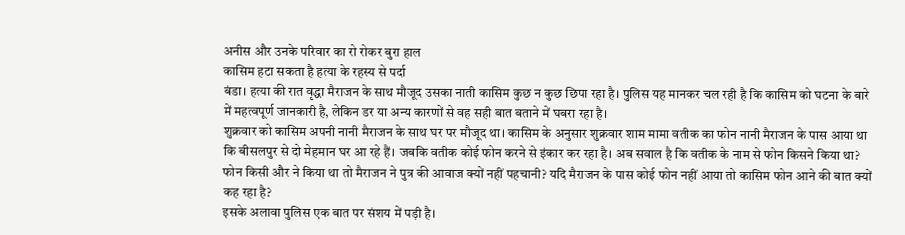अनीस और उनके परिवार का रो रोकर बुरा हाल
कासिम हटा सकता है हत्या के रहस्य से पर्दा
बंडा। हत्या की रात वृद्धा मैराजन के साथ मौजूद उसका नाती कासिम कुछ न कुछ छिपा रहा है। पुलिस यह मानकर चल रही है कि कासिम को घटना के बारे में महत्वपूर्ण जानकारी है, लेकिन डर या अन्य कारणों से वह सही बात बताने में घबरा रहा है।
शुक्रवार को कासिम अपनी नानी मैराजन के साथ घर पर मौजूद था। कासिम के अनुसार शुक्रवार शाम मामा वतीक का फोन नानी मैराजन के पास आया था कि बीसलपुर से दो मेहमान घर आ रहे हैं। जबकि वतीक कोई फोन करने से इंकार कर रहा है। अब सवाल है कि वतीक के नाम से फोन किसने किया था? फोन किसी और ने किया था तो मैराजन ने पुत्र की आवाज क्यों नहीं पहचानी? यदि मैराजन के पास कोई फोन नहीं आया तो कासिम फोन आने की बात क्यों कह रहा है?
इसके अलावा पुलिस एक बात पर संशय में पड़ी है।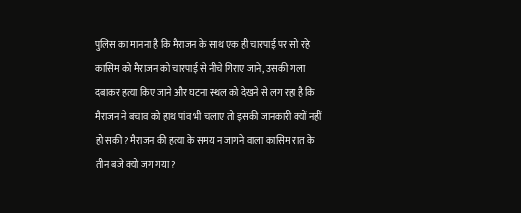पुलिस का मानना है कि मैराजन के साथ एक ही चारपाई पर सो रहे कासिम को मैराजन को चारपाई से नीचे गिराए जाने, उसकी गला दबाकर हत्या किए जाने और घटना स्थल को देखने से लग रहा है कि मैराजन ने बचाव को हाथ पांव भी चलाए तो इसकी जानकारी क्यों नहीं हो सकी? मैराजन की हत्या के समय न जागने वाला कासिम रात के तीन बजे क्यो जग गया?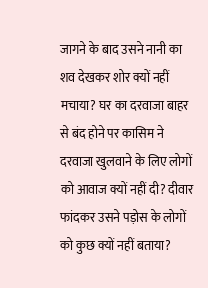जागने के बाद उसने नानी का शव देखकर शोर क्यों नहीं मचाया? घर का दरवाजा बाहर से बंद होने पर कासिम ने दरवाजा खुलवाने के लिए लोगों को आवाज क्यों नहीं दी? दीवार फांदकर उसने पड़ोस के लोगों को कुछ क्यों नहीं बताया?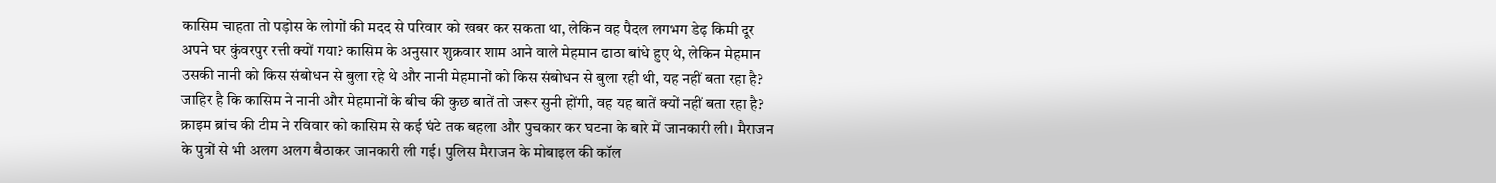कासिम चाहता तो पड़ोस के लोगों की मदद से परिवार को खबर कर सकता था, लेकिन वह पैदल लगभग डेढ़ किमी दूर अपने घर कुंवरपुर रत्ती क्यों गया? कासिम के अनुसार शुक्रवार शाम आने वाले मेहमान ढाठा बांधे हुए थे, लेकिन मेहमान उसकी नानी को किस संबोधन से बुला रहे थे और नानी मेहमानों को किस संबोधन से बुला रही थी, यह नहीं बता रहा है? जाहिर है कि कासिम ने नानी और मेहमानों के बीच की कुछ बातें तो जरूर सुनी होंगी, वह यह बातें क्यों नहीं बता रहा है?
क्राइम ब्रांच की टीम ने रविवार को कासिम से कई घंटे तक बहला और पुचकार कर घटना के बारे में जानकारी ली। मैराजन के पुत्रों से भी अलग अलग बैठाकर जानकारी ली गई। पुलिस मैराजन के मोबाइल की कॉल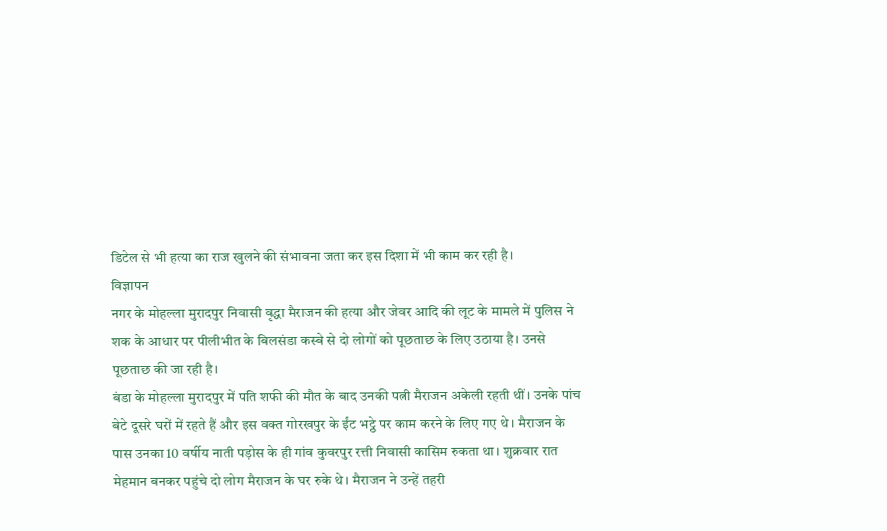डिटेल से भी हत्या का राज खुलने की संभावना जता कर इस दिशा में भी काम कर रही है।
विज्ञापन
नगर के मोहल्ला मुरादपुर निवासी वृद्धा मैराजन की हत्या और जेवर आदि की लूट के मामले में पुलिस ने शक के आधार पर पीलीभीत के बिलसंडा कस्बे से दो लोगों को पूछताछ के लिए उठाया है। उनसे पूछताछ की जा रही है।
बंडा के मोहल्ला मुरादपुर में पति शफी की मौत के बाद उनकी पत्नी मैराजन अकेली रहती थीं। उनके पांच बेटे दूसरे घरों में रहते हैं और इस वक्त गोरखपुर के ईंट भट्ठे पर काम करने के लिए गए थे। मैराजन के पास उनका 10 वर्षीय नाती पड़ोस के ही गांव कुवरपुर रत्ती निवासी कासिम रुकता था। शुक्रवार रात मेहमान बनकर पहुंचे दो लोग मैराजन के घर रुके थे। मैराजन ने उन्हें तहरी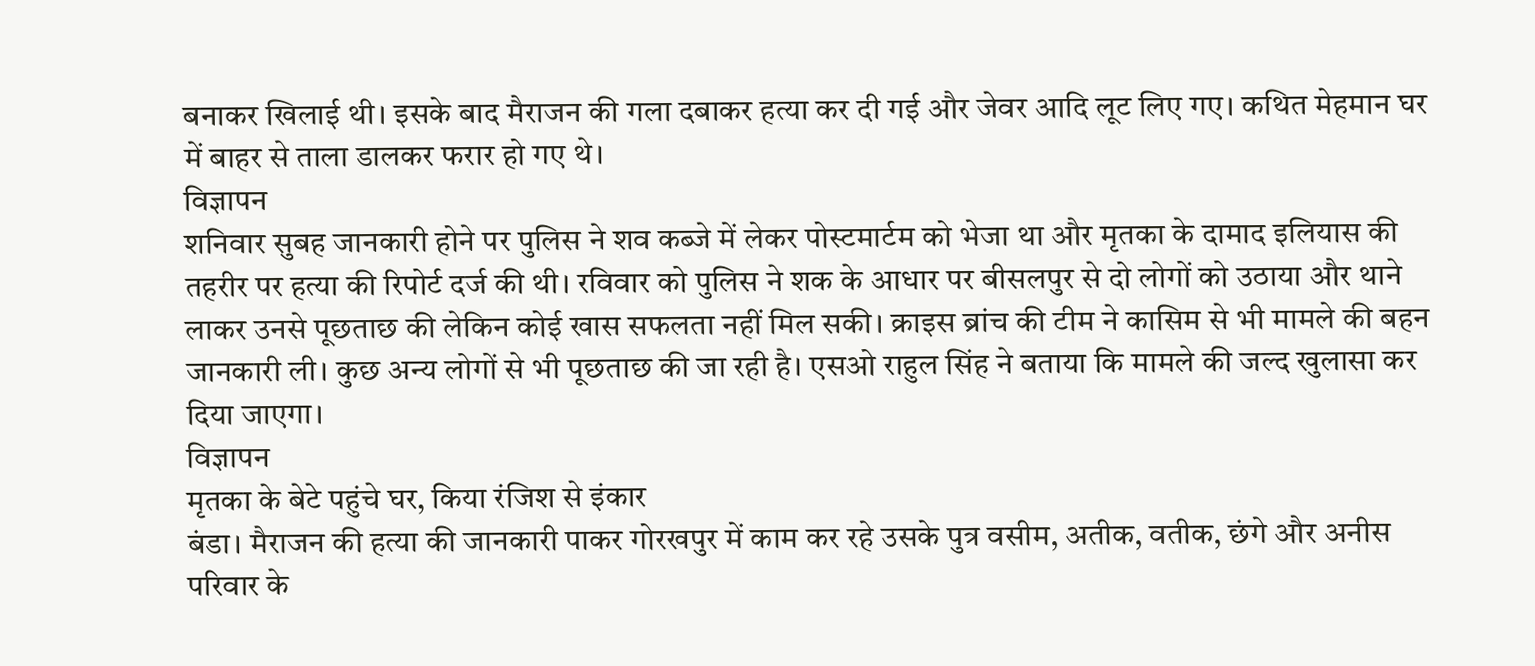बनाकर खिलाई थी। इसके बाद मैराजन की गला दबाकर हत्या कर दी गई और जेवर आदि लूट लिए गए। कथित मेहमान घर में बाहर से ताला डालकर फरार हो गए थे।
विज्ञापन
शनिवार सुबह जानकारी होने पर पुलिस ने शव कब्जे में लेकर पोस्टमार्टम को भेजा था और मृतका के दामाद इलियास की तहरीर पर हत्या की रिपोर्ट दर्ज की थी। रविवार को पुलिस ने शक के आधार पर बीसलपुर से दो लोगों को उठाया और थाने लाकर उनसे पूछताछ की लेकिन कोई खास सफलता नहीं मिल सकी। क्राइस ब्रांच की टीम ने कासिम से भी मामले की बहन जानकारी ली। कुछ अन्य लोगों से भी पूछताछ की जा रही है। एसओ राहुल सिंह ने बताया कि मामले की जल्द खुलासा कर दिया जाएगा।
विज्ञापन
मृतका के बेटे पहुंचे घर, किया रंजिश से इंकार
बंडा। मैराजन की हत्या की जानकारी पाकर गोरखपुर में काम कर रहे उसके पुत्र वसीम, अतीक, वतीक, छंगे और अनीस परिवार के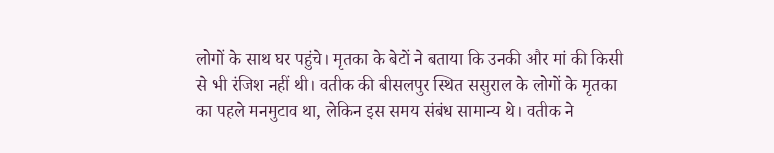लोगों के साथ घर पहुंचे। मृतका के बेटों ने बताया कि उनकी और मां की किसी से भी रंजिश नहीं थी। वतीक की बीसलपुर स्थित ससुराल के लोगों के मृतका का पहले मनमुटाव था, लेकिन इस समय संबंध सामान्य थे। वतीक ने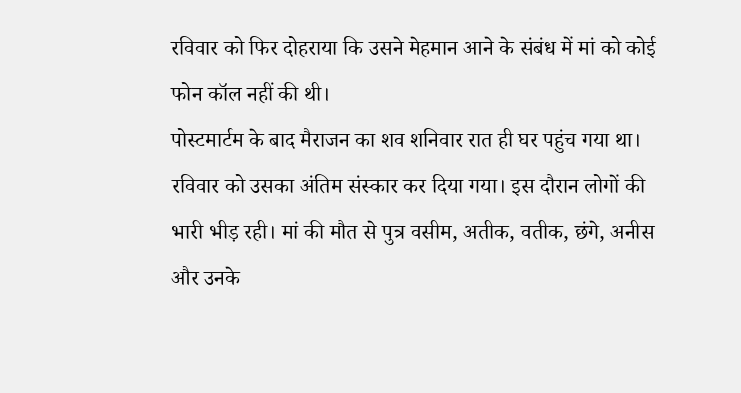रविवार को फिर दोहराया कि उसने मेहमान आने के संबंध में मां को कोई फोन कॉल नहीं की थी।
पोस्टमार्टम के बाद मैराजन का शव शनिवार रात ही घर पहुंच गया था। रविवार को उसका अंतिम संस्कार कर दिया गया। इस दौरान लोगों की भारी भीड़ रही। मां की मौत से पुत्र वसीम, अतीक, वतीक, छंगे, अनीस और उनके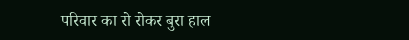परिवार का रो रोकर बुरा हाल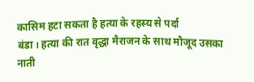कासिम हटा सकता है हत्या के रहस्य से पर्दा
बंडा। हत्या की रात वृद्धा मैराजन के साथ मौजूद उसका नाती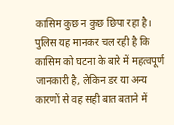कासिम कुछ न कुछ छिपा रहा है। पुलिस यह मानकर चल रही है कि कासिम को घटना के बारे में महत्वपूर्ण जानकारी है, लेकिन डर या अन्य कारणों से वह सही बात बताने में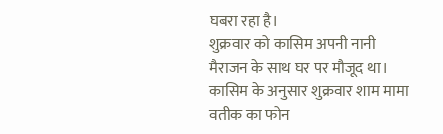घबरा रहा है।
शुक्रवार को कासिम अपनी नानी मैराजन के साथ घर पर मौजूद था। कासिम के अनुसार शुक्रवार शाम मामा वतीक का फोन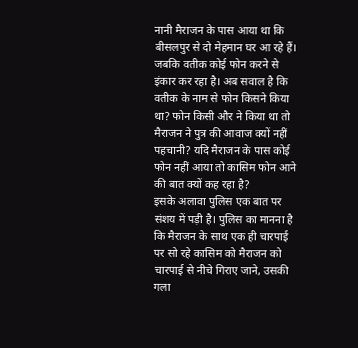नानी मैराजन के पास आया था कि बीसलपुर से दो मेहमान घर आ रहे हैं। जबकि वतीक कोई फोन करने से इंकार कर रहा है। अब सवाल है कि वतीक के नाम से फोन किसने किया था? फोन किसी और ने किया था तो मैराजन ने पुत्र की आवाज क्यों नहीं पहचानी? यदि मैराजन के पास कोई फोन नहीं आया तो कासिम फोन आने की बात क्यों कह रहा है?
इसके अलावा पुलिस एक बात पर संशय में पड़ी है। पुलिस का मानना है कि मैराजन के साथ एक ही चारपाई पर सो रहे कासिम को मैराजन को चारपाई से नीचे गिराए जाने, उसकी गला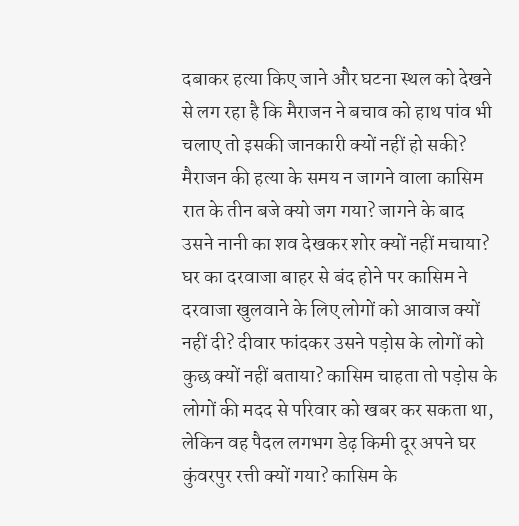दबाकर हत्या किए जाने और घटना स्थल को देखने से लग रहा है कि मैराजन ने बचाव को हाथ पांव भी चलाए तो इसकी जानकारी क्यों नहीं हो सकी? मैराजन की हत्या के समय न जागने वाला कासिम रात के तीन बजे क्यो जग गया? जागने के बाद उसने नानी का शव देखकर शोर क्यों नहीं मचाया? घर का दरवाजा बाहर से बंद होने पर कासिम ने दरवाजा खुलवाने के लिए लोगों को आवाज क्यों नहीं दी? दीवार फांदकर उसने पड़ोस के लोगों को कुछ क्यों नहीं बताया? कासिम चाहता तो पड़ोस के लोगों की मदद से परिवार को खबर कर सकता था, लेकिन वह पैदल लगभग डेढ़ किमी दूर अपने घर कुंवरपुर रत्ती क्यों गया? कासिम के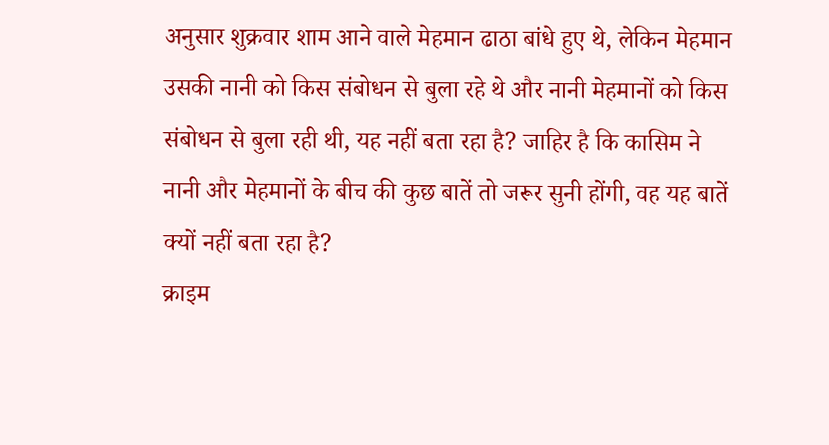अनुसार शुक्रवार शाम आने वाले मेहमान ढाठा बांधे हुए थे, लेकिन मेहमान उसकी नानी को किस संबोधन से बुला रहे थे और नानी मेहमानों को किस संबोधन से बुला रही थी, यह नहीं बता रहा है? जाहिर है कि कासिम ने नानी और मेहमानों के बीच की कुछ बातें तो जरूर सुनी होंगी, वह यह बातें क्यों नहीं बता रहा है?
क्राइम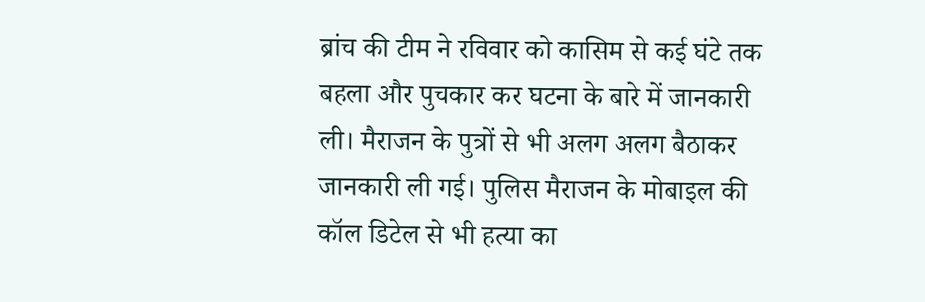ब्रांच की टीम ने रविवार को कासिम से कई घंटे तक बहला और पुचकार कर घटना के बारे में जानकारी ली। मैराजन के पुत्रों से भी अलग अलग बैठाकर जानकारी ली गई। पुलिस मैराजन के मोबाइल की कॉल डिटेल से भी हत्या का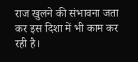राज खुलने की संभावना जता कर इस दिशा में भी काम कर रही है।